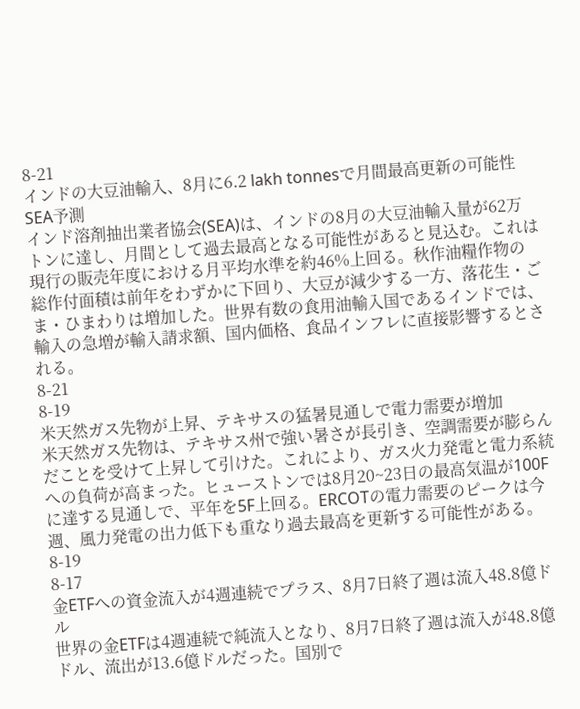8-21
インドの大豆油輸入、8月に6.2 lakh tonnesで月間最高更新の可能性 SEA予測
インド溶剤抽出業者協会(SEA)は、インドの8月の大豆油輸入量が62万トンに達し、月間として過去最高となる可能性があると見込む。これは現行の販売年度における月平均水準を約46%上回る。秋作油糧作物の総作付面積は前年をわずかに下回り、大豆が減少する一方、落花生・ごま・ひまわりは増加した。世界有数の食用油輸入国であるインドでは、輸入の急増が輸入請求額、国内価格、食品インフレに直接影響するとされる。
8-21
8-19
米天然ガス先物が上昇、テキサスの猛暑見通しで電力需要が増加
米天然ガス先物は、テキサス州で強い暑さが長引き、空調需要が膨らんだことを受けて上昇して引けた。これにより、ガス火力発電と電力系統への負荷が高まった。ヒューストンでは8月20~23日の最高気温が100Fに達する見通しで、平年を5F上回る。ERCOTの電力需要のピークは今週、風力発電の出力低下も重なり過去最高を更新する可能性がある。
8-19
8-17
金ETFへの資金流入が4週連続でプラス、8月7日終了週は流入48.8億ドル
世界の金ETFは4週連続で純流入となり、8月7日終了週は流入が48.8億ドル、流出が13.6億ドルだった。国別で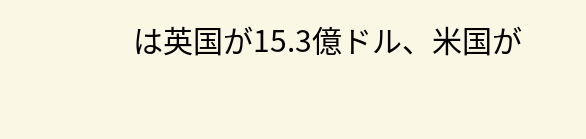は英国が15.3億ドル、米国が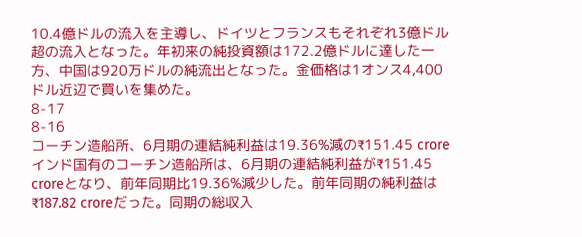10.4億ドルの流入を主導し、ドイツとフランスもそれぞれ3億ドル超の流入となった。年初来の純投資額は172.2億ドルに達した一方、中国は920万ドルの純流出となった。金価格は1オンス4,400ドル近辺で買いを集めた。
8-17
8-16
コーチン造船所、6月期の連結純利益は19.36%減の₹151.45 crore
インド国有のコーチン造船所は、6月期の連結純利益が₹151.45 croreとなり、前年同期比19.36%減少した。前年同期の純利益は₹187.82 croreだった。同期の総収入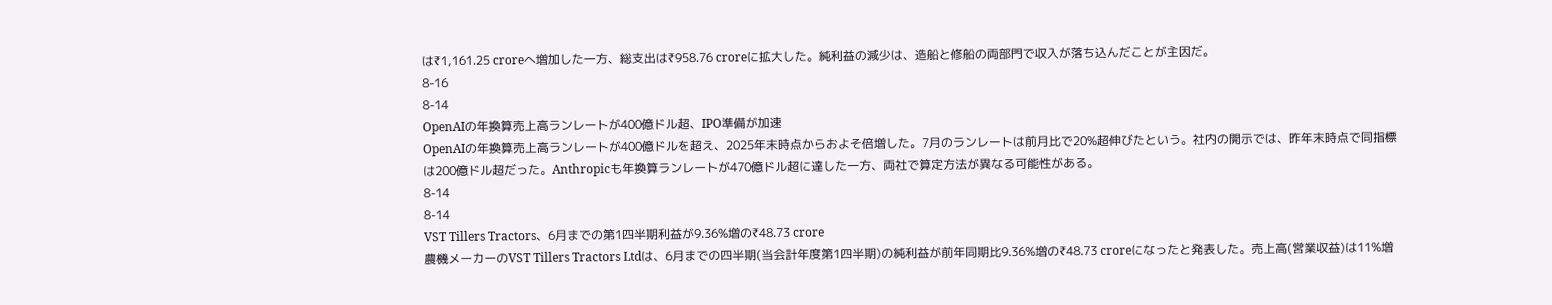は₹1,161.25 croreへ増加した一方、総支出は₹958.76 croreに拡大した。純利益の減少は、造船と修船の両部門で収入が落ち込んだことが主因だ。
8-16
8-14
OpenAIの年換算売上高ランレートが400億ドル超、IPO準備が加速
OpenAIの年換算売上高ランレートが400億ドルを超え、2025年末時点からおよそ倍増した。7月のランレートは前月比で20%超伸びたという。社内の開示では、昨年末時点で同指標は200億ドル超だった。Anthropicも年換算ランレートが470億ドル超に達した一方、両社で算定方法が異なる可能性がある。
8-14
8-14
VST Tillers Tractors、6月までの第1四半期利益が9.36%増の₹48.73 crore
農機メーカーのVST Tillers Tractors Ltdは、6月までの四半期(当会計年度第1四半期)の純利益が前年同期比9.36%増の₹48.73 croreになったと発表した。売上高(営業収益)は11%増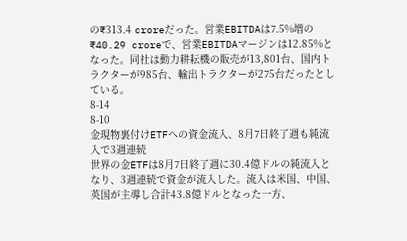の₹313.4 croreだった。営業EBITDAは7.5%増の₹40.29 croreで、営業EBITDAマージンは12.85%となった。同社は動力耕耘機の販売が13,801台、国内トラクターが985台、輸出トラクターが275台だったとしている。
8-14
8-10
金現物裏付けETFへの資金流入、8月7日終了週も純流入で3週連続
世界の金ETFは8月7日終了週に30.4億ドルの純流入となり、3週連続で資金が流入した。流入は米国、中国、英国が主導し合計43.8億ドルとなった一方、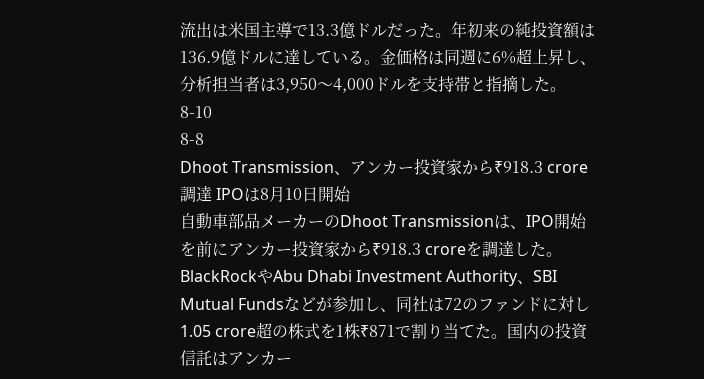流出は米国主導で13.3億ドルだった。年初来の純投資額は136.9億ドルに達している。金価格は同週に6%超上昇し、分析担当者は3,950〜4,000ドルを支持帯と指摘した。
8-10
8-8
Dhoot Transmission、アンカー投資家から₹918.3 crore調達 IPOは8月10日開始
自動車部品メーカーのDhoot Transmissionは、IPO開始を前にアンカー投資家から₹918.3 croreを調達した。BlackRockやAbu Dhabi Investment Authority、SBI Mutual Fundsなどが参加し、同社は72のファンドに対し1.05 crore超の株式を1株₹871で割り当てた。国内の投資信託はアンカー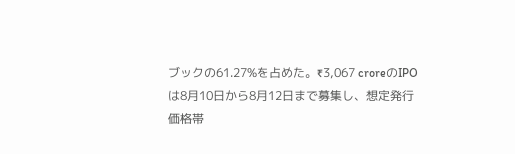ブックの61.27%を占めた。₹3,067 croreのIPOは8月10日から8月12日まで募集し、想定発行価格帯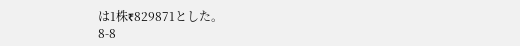は1株₹829871とした。
8-8